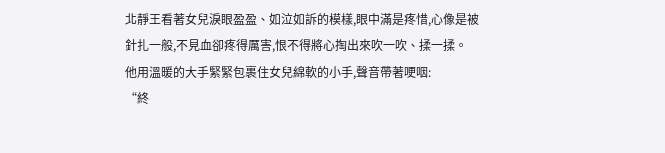北靜王看著女兒淚眼盈盈、如泣如訴的模樣,眼中滿是疼惜,心像是被針扎一般,不見血卻疼得厲害,恨不得將心掏出來吹一吹、揉一揉。
他用溫暖的大手緊緊包裹住女兒綿軟的小手,聲音帶著哽咽:
“終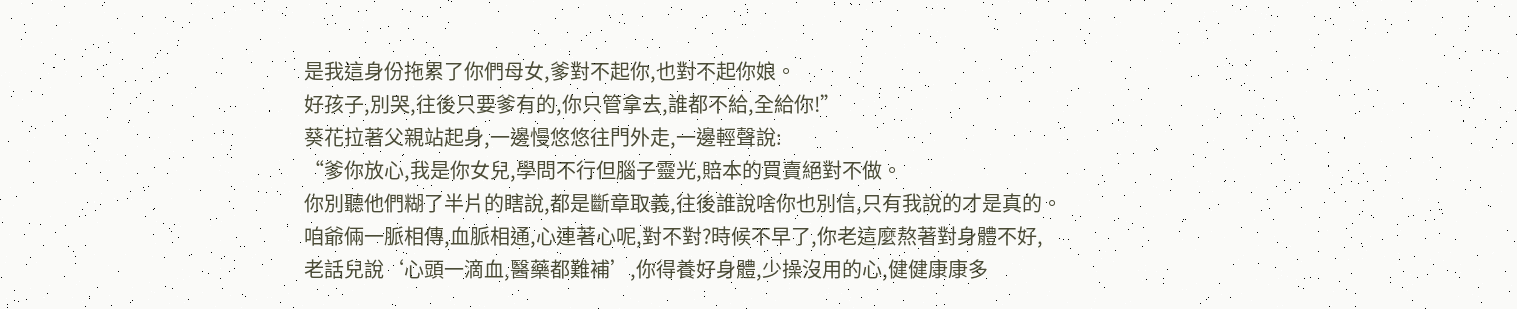是我這身份拖累了你們母女,爹對不起你,也對不起你娘。
好孩子,別哭,往後只要爹有的,你只管拿去,誰都不給,全給你!”
葵花拉著父親站起身,一邊慢悠悠往門外走,一邊輕聲說:
“爹你放心,我是你女兒,學問不行但腦子靈光,賠本的買賣絕對不做。
你別聽他們糊了半片的瞎說,都是斷章取義,往後誰說啥你也別信,只有我說的才是真的。
咱爺倆一脈相傳,血脈相通,心連著心呢,對不對?時候不早了,你老這麼熬著對身體不好,
老話兒說‘心頭一滴血,醫藥都難補’,你得養好身體,少操沒用的心,健健康康多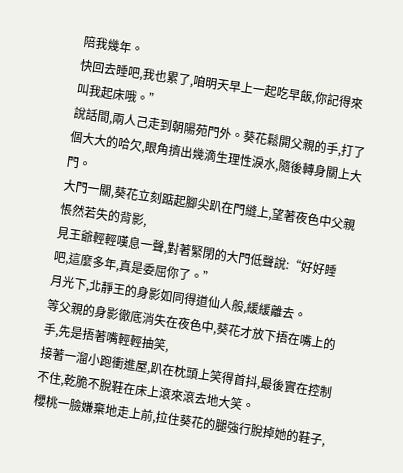陪我幾年。
快回去睡吧,我也累了,咱明天早上一起吃早飯,你記得來叫我起床哦。”
說話間,兩人己走到朝陽苑門外。葵花鬆開父親的手,打了個大大的哈欠,眼角擠出幾滴生理性淚水,隨後轉身關上大門。
大門一關,葵花立刻踮起腳尖趴在門縫上,望著夜色中父親悵然若失的背影,
見王爺輕輕嘆息一聲,對著緊閉的大門低聲說:“好好睡吧,這麼多年,真是委屈你了。”
月光下,北靜王的身影如同得道仙人般,緩緩離去。
等父親的身影徹底消失在夜色中,葵花才放下捂在嘴上的手,先是捂著嘴輕輕抽笑,
接著一溜小跑衝進屋,趴在枕頭上笑得首抖,最後實在控制不住,乾脆不脫鞋在床上滾來滾去地大笑。
櫻桃一臉嫌棄地走上前,拉住葵花的腿強行脫掉她的鞋子,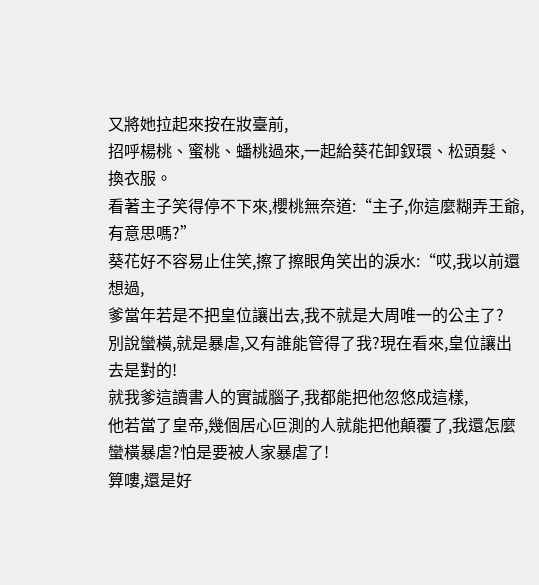又將她拉起來按在妝臺前,
招呼楊桃、蜜桃、蟠桃過來,一起給葵花卸釵環、松頭髮、換衣服。
看著主子笑得停不下來,櫻桃無奈道:“主子,你這麼糊弄王爺,有意思嗎?”
葵花好不容易止住笑,擦了擦眼角笑出的淚水:“哎,我以前還想過,
爹當年若是不把皇位讓出去,我不就是大周唯一的公主了?
別說蠻橫,就是暴虐,又有誰能管得了我?現在看來,皇位讓出去是對的!
就我爹這讀書人的實誠腦子,我都能把他忽悠成這樣,
他若當了皇帝,幾個居心叵測的人就能把他顛覆了,我還怎麼蠻橫暴虐?怕是要被人家暴虐了!
算嘍,還是好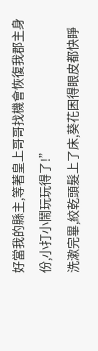好當我的縣主,等著皇上哥哥找機會恢復我郡主身份,小打小鬧玩玩得了!”
洗漱完畢,絞乾頭髮上了床,葵花困得眼皮都快睜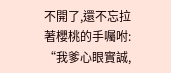不開了,還不忘拉著櫻桃的手囑咐:
“我爹心眼實誠,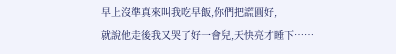早上沒準真來叫我吃早飯,你們把謊圓好,
就說他走後我又哭了好一會兒,天快亮才睡下……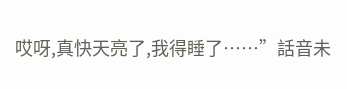哎呀,真快天亮了,我得睡了……”話音未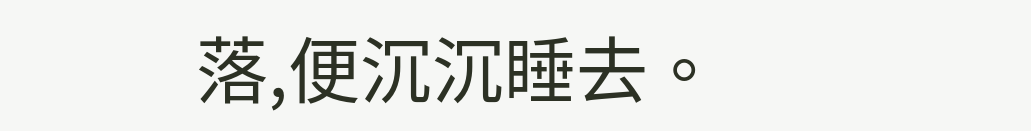落,便沉沉睡去。